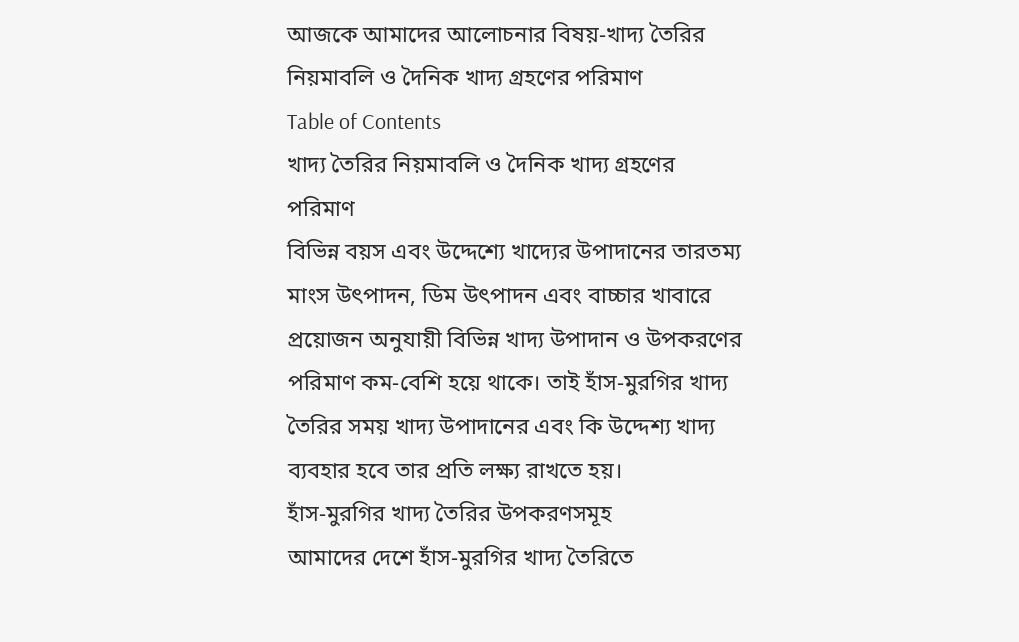আজকে আমাদের আলোচনার বিষয়-খাদ্য তৈরির নিয়মাবলি ও দৈনিক খাদ্য গ্রহণের পরিমাণ
Table of Contents
খাদ্য তৈরির নিয়মাবলি ও দৈনিক খাদ্য গ্রহণের পরিমাণ
বিভিন্ন বয়স এবং উদ্দেশ্যে খাদ্যের উপাদানের তারতম্য
মাংস উৎপাদন, ডিম উৎপাদন এবং বাচ্চার খাবারে প্রয়োজন অনুযায়ী বিভিন্ন খাদ্য উপাদান ও উপকরণের পরিমাণ কম-বেশি হয়ে থাকে। তাই হাঁস-মুরগির খাদ্য তৈরির সময় খাদ্য উপাদানের এবং কি উদ্দেশ্য খাদ্য ব্যবহার হবে তার প্রতি লক্ষ্য রাখতে হয়।
হাঁস-মুরগির খাদ্য তৈরির উপকরণসমূহ
আমাদের দেশে হাঁস-মুরগির খাদ্য তৈরিতে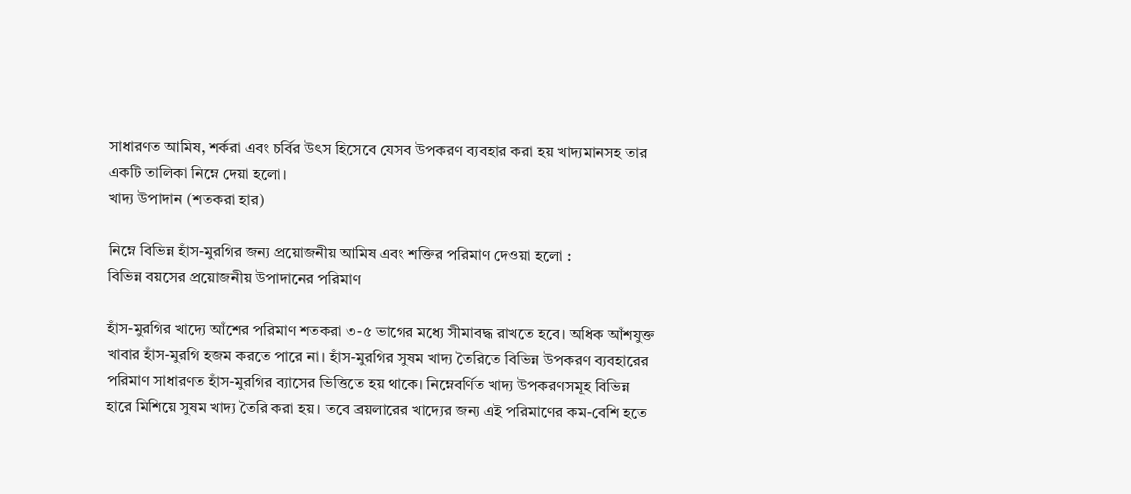সাধারণত আমিষ, শর্করা এবং চর্বির উৎস হিসেবে যেসব উপকরণ ব্যবহার করা হয় খাদ্যমানসহ তার একটি তালিকা নিম্নে দেয়া হলো।
খাদ্য উপাদান (শতকরা হার)

নিম্নে বিভিন্ন হাঁস-মুরগির জন্য প্রয়োজনীয় আমিষ এবং শক্তির পরিমাণ দেওয়া হলো :
বিভিন্ন বয়সের প্রয়োজনীয় উপাদানের পরিমাণ

হাঁস-মুরগির খাদ্যে আঁশের পরিমাণ শতকরা ৩-৫ ভাগের মধ্যে সীমাবদ্ধ রাখতে হবে। অধিক আঁশযুক্ত খাবার হাঁস-মুরগি হজম করতে পারে না। হাঁস-মুরগির সুষম খাদ্য তৈরিতে বিভিন্ন উপকরণ ব্যবহারের পরিমাণ সাধারণত হাঁস-মুরগির ব্যাসের ভিত্তিতে হয় থাকে। নিম্নেবর্ণিত খাদ্য উপকরণসমূহ বিভিন্ন হারে মিশিয়ে সুষম খাদ্য তৈরি করা হয়। তবে ব্রয়লারের খাদ্যের জন্য এই পরিমাণের কম-বেশি হতে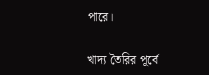পারে।

খাদ্য তৈরির পূর্বে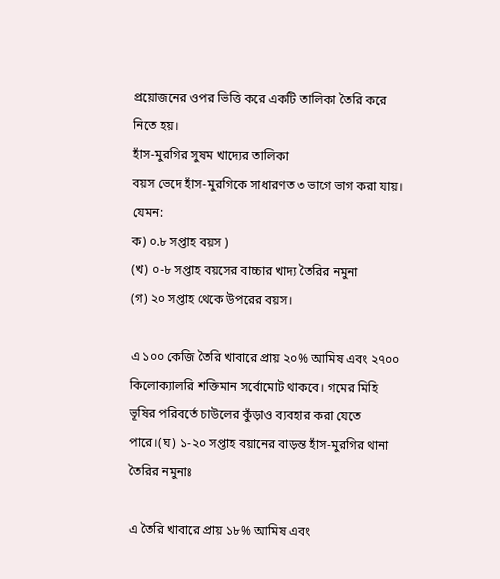প্রয়োজনের ওপর ভিত্তি করে একটি তালিকা তৈরি করে নিতে হয়।
হাঁস-মুরগির সুষম খাদ্যের তালিকা
বয়স ভেদে হাঁস-মুরগিকে সাধারণত ৩ ভাগে ভাগ করা যায়। যেমন:
ক) ০.৮ সপ্তাহ বয়স )
(খ) ০-৮ সপ্তাহ বয়সের বাচ্চার খাদ্য তৈরির নমুনা
(গ) ২০ সপ্তাহ থেকে উপরের বয়স।

এ ১০০ কেজি তৈরি খাবারে প্রায় ২০% আমিষ এবং ২৭০০ কিলোক্যালরি শক্তিমান সর্বোমোট থাকবে। গমের মিহি ভূষির পরিবর্তে চাউলের কুঁড়াও ব্যবহার করা যেতে পারে।(ঘ) ১-২০ সপ্তাহ বয়ানের বাড়ন্ত হাঁস-মুরগির থানা তৈরির নমুনাঃ

এ তৈরি খাবারে প্রায় ১৮% আমিষ এবং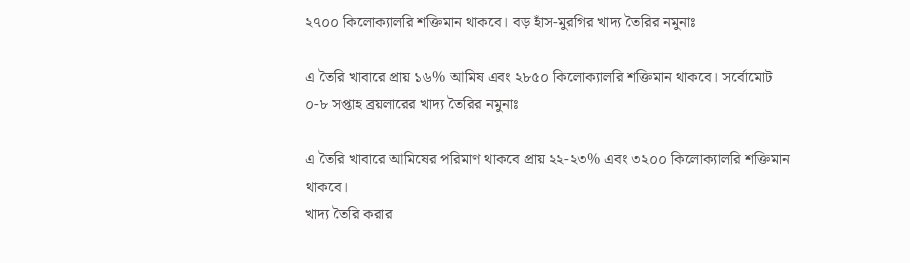২৭০০ কিলোক্যালরি শক্তিমান থাকবে। বড় হাঁস-মুরগির খাদ্য তৈরির নমুনাঃ

এ তৈরি খাবারে প্রায় ১৬% আমিষ এবং ২৮৫০ কিলোক্যালরি শক্তিমান থাকবে। সর্বোমোট ০-৮ সপ্তাহ ব্রয়লারের খাদ্য তৈরির নমুনাঃ

এ তৈরি খাবারে আমিষের পরিমাণ থাকবে প্রায় ২২-২৩% এবং ৩২০০ কিলোক্যালরি শক্তিমান থাকবে।
খাদ্য তৈরি করার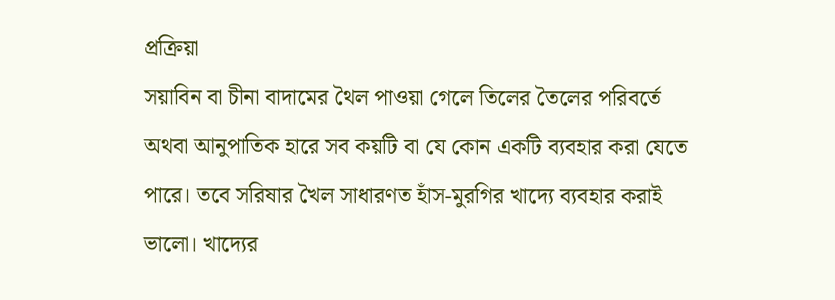প্রক্রিয়া
সয়াবিন বা চীনা বাদামের থৈল পাওয়া গেলে তিলের তৈলের পরিবর্তে অথবা আনুপাতিক হারে সব কয়টি বা যে কোন একটি ব্যবহার করা যেতে পারে। তবে সরিষার খৈল সাধারণত হাঁস-মুরগির খাদ্যে ব্যবহার করাই ভালো। খাদ্যের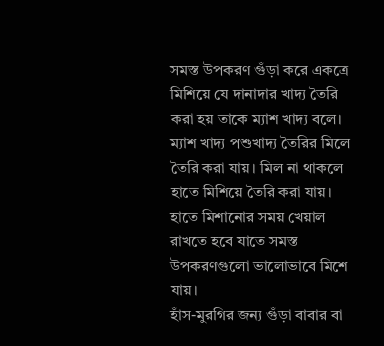সমস্ত উপকরণ গুঁড়া করে একত্রে মিশিয়ে যে দানাদার খাদ্য তৈরি করা হয় তাকে ম্যাশ খাদ্য বলে। ম্যাশ খাদ্য পশুখাদ্য তৈরির মিলে তৈরি করা যায়। মিল না থাকলে হাতে মিশিয়ে তৈরি করা যায়। হাতে মিশানোর সময় খেয়াল রাখতে হবে যাতে সমস্ত উপকরণগুলো ভালোভাবে মিশে যায়।
হাঁস-মুরগির জন্য গুঁড়া বাবার বা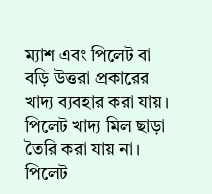ম্যাশ এবং পিলেট বা বড়ি উত্তরা প্রকারের খাদ্য ব্যবহার করা যায়। পিলেট খাদ্য মিল ছাড়া তৈরি করা যায় না। পিলেট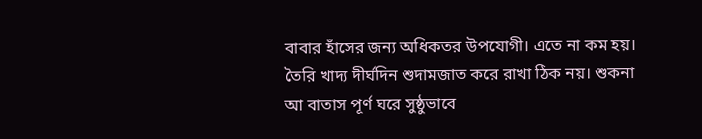বাবার হাঁসের জন্য অধিকতর উপযোগী। এতে না কম হয়। তৈরি খাদ্য দীর্ঘদিন শুদামজাত করে রাখা ঠিক নয়। শুকনা আ বাতাস পূর্ণ ঘরে সুষ্ঠুভাবে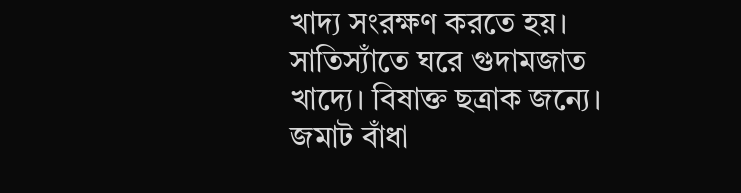খাদ্য সংরক্ষণ করতে হয়।
সাতিস্যাঁতে ঘরে গুদামজাত খাদ্যে। বিষাক্ত ছত্রাক জন্যে। জমাট বাঁধা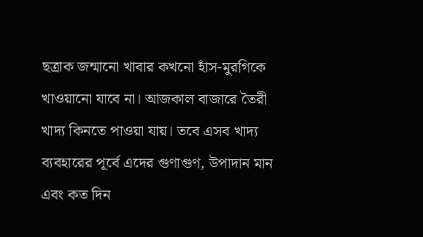ছত্রাক জন্মানো খাবার কখনো হাঁস-মুরগিকে খাওয়ানো যাবে না। আজকাল বাজারে তৈরী খাদ্য কিনতে পাওয়া যায়। তবে এসব খাদ্য ব্যবহারের পূর্বে এদের গুণাগুণ, উপাদান মান এবং কত দিন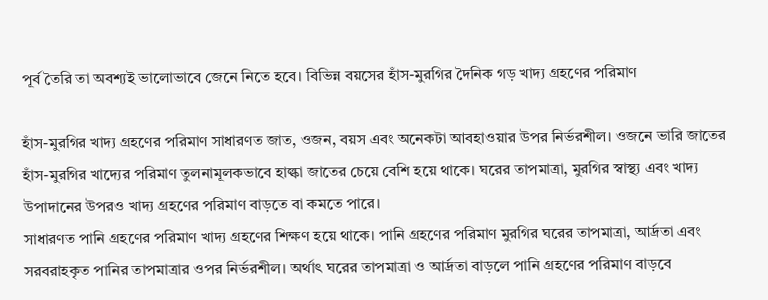পূর্ব তৈরি তা অবশ্যই ভালোভাবে জেনে নিতে হবে। বিভিন্ন বয়সের হাঁস-মুরগির দৈনিক গড় খাদ্য গ্রহণের পরিমাণ

হাঁস-মুরগির খাদ্য গ্রহণের পরিমাণ সাধারণত জাত, ওজন, বয়স এবং অনেকটা আবহাওয়ার উপর নির্ভরশীল। ওজনে ভারি জাতের হাঁস-মুরগির খাদ্যের পরিমাণ তুলনামূলকভাবে হাল্কা জাতের চেয়ে বেশি হয়ে থাকে। ঘরের তাপমাত্রা, মুরগির স্বাস্থ্য এবং খাদ্য উপাদানের উপরও খাদ্য গ্রহণের পরিমাণ বাড়তে বা কমতে পারে।
সাধারণত পানি গ্রহণের পরিমাণ খাদ্য গ্রহণের শিক্ষণ হয়ে থাকে। পানি গ্রহণের পরিমাণ মুরগির ঘরের তাপমাত্রা, আর্দ্রতা এবং সরবরাহকৃত পানির তাপমাত্রার ওপর নির্ভরশীল। অর্থাৎ ঘরের তাপমাত্রা ও আর্দ্রতা বাড়লে পানি গ্রহণের পরিমাণ বাড়বে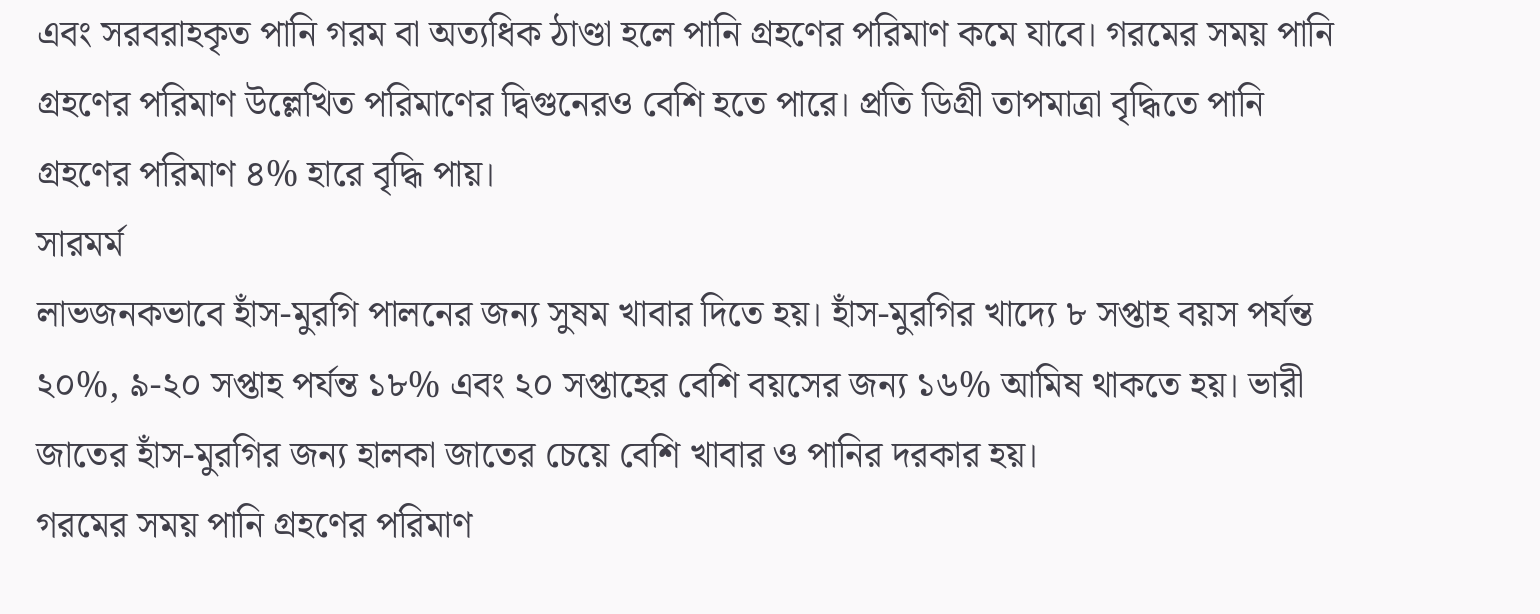এবং সরবরাহকৃত পানি গরম বা অত্যধিক ঠাণ্ডা হলে পানি গ্রহণের পরিমাণ কমে যাবে। গরমের সময় পানি গ্রহণের পরিমাণ উল্লেখিত পরিমাণের দ্বিগুনেরও বেশি হতে পারে। প্রতি ডিগ্রী তাপমাত্রা বৃদ্ধিতে পানি গ্রহণের পরিমাণ ৪% হারে বৃদ্ধি পায়।
সারমর্ম
লাভজনকভাবে হাঁস-মুরগি পালনের জন্য সুষম খাবার দিতে হয়। হাঁস-মুরগির খাদ্যে ৮ সপ্তাহ বয়স পর্যন্ত ২০%, ৯-২০ সপ্তাহ পর্যন্ত ১৮% এবং ২০ সপ্তাহের বেশি বয়সের জন্য ১৬% আমিষ থাকতে হয়। ভারী জাতের হাঁস-মুরগির জন্য হালকা জাতের চেয়ে বেশি খাবার ও পানির দরকার হয়।
গরমের সময় পানি গ্রহণের পরিমাণ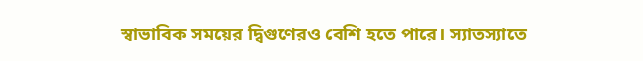স্বাভাবিক সময়ের দ্বিগুণেরও বেশি হতে পারে। স্যাতস্যাতে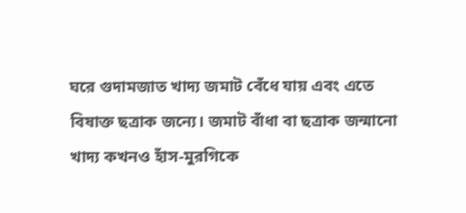ঘরে গুদামজাত খাদ্য জমাট বেঁধে যায় এবং এতে বিষাক্ত ছত্রাক জন্যে। জমাট বাঁধা বা ছত্রাক জন্মানো খাদ্য কখনও হাঁস-মুরগিকে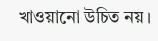খাওয়ানো উচিত নয়।